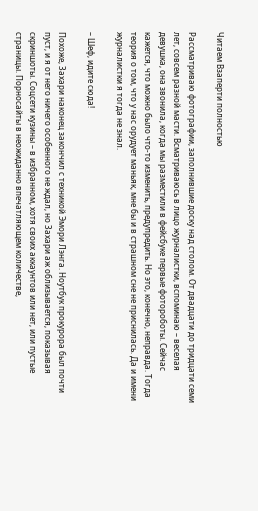Читаем Взаперти полностью

Рассматриваю фотографии, заполнившие доску над столом. От двадцати до тридцати семи лет, совсем разной масти. Всматриваюсь в лицо журналистки, вспоминаю – веселая девушка, она звонила, когда мы разместили в фейсбуке первые фотороботы. Сейчас кажется, что можно было что-то изменить, предупредить. Но это, конечно, неправда. Тогда теория о том, что у нас орудует маньяк, мне бы и в страшном сне не приснилась. Да и имени журналистки я тогда не знал.

– Шеф, идите сюда!

Похоже, Захари наконец закончил с техникой Эмори Лэнга. Ноутбук прокурора был почти пуст, и я от него ничего особенного не ждал, но Захари аж облизывается, показывая скриншоты. Соцсети кузины – в избранном, хотя своих аккаунтов или нет, или пустые страницы. Порносайты в неожиданно впечатляющем количестве,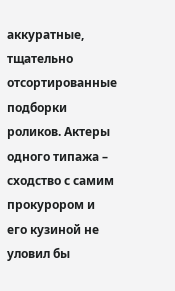аккуратные, тщательно отсортированные подборки роликов. Актеры одного типажа – сходство с самим прокурором и его кузиной не уловил бы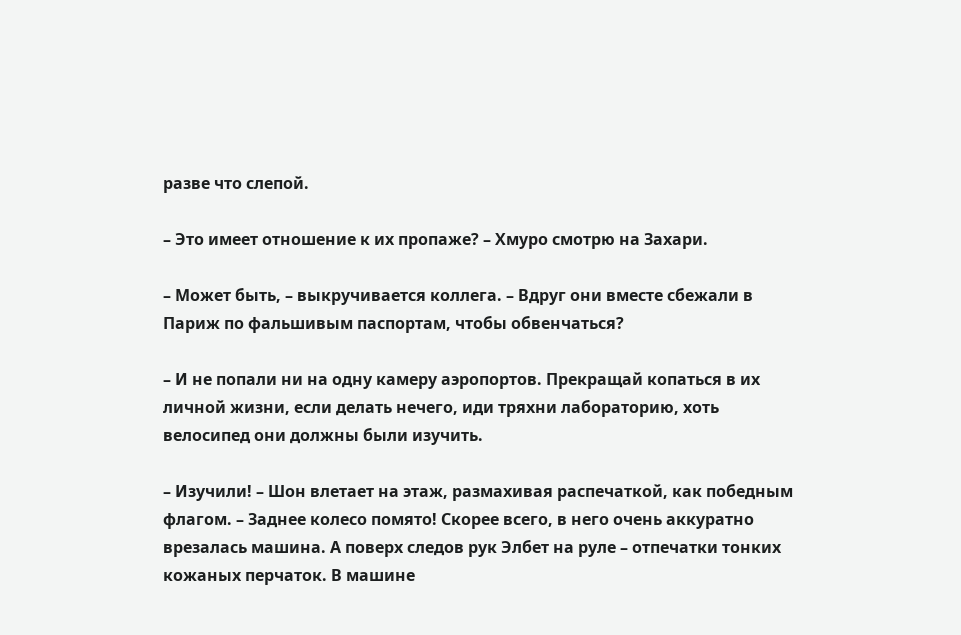разве что слепой.

– Это имеет отношение к их пропаже? – Хмуро смотрю на Захари.

– Может быть, – выкручивается коллега. – Вдруг они вместе сбежали в Париж по фальшивым паспортам, чтобы обвенчаться?

– И не попали ни на одну камеру аэропортов. Прекращай копаться в их личной жизни, если делать нечего, иди тряхни лабораторию, хоть велосипед они должны были изучить.

– Изучили! – Шон влетает на этаж, размахивая распечаткой, как победным флагом. – Заднее колесо помято! Скорее всего, в него очень аккуратно врезалась машина. А поверх следов рук Элбет на руле – отпечатки тонких кожаных перчаток. В машине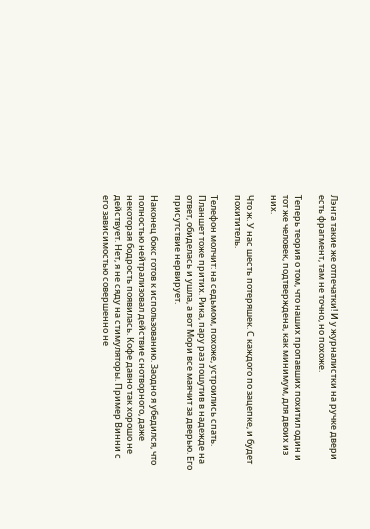Лэнга такие же отпечатки! И у журналистки на ручке двери есть фрагмент, там не точно, но похоже.

Теперь теория о том, что наших пропавших похитил один и тот же человек, подтверждена, как минимум, для двоих из них.

Что ж. У нас шесть потеряшек. С каждого по зацепке, и будет похититель.

Телефон молчит: на седьмом, похоже, устроились спать. Планшет тоже притих. Рика, пару раз пошутив в надежде на ответ, обиделась и ушла, а вот Мори все маячит за дверью. Его присутствие нервирует.

Наконец бокс готов к использованию. Заодно я убедился, что полностью нейтрализовал действие снотворного, даже некоторая бодрость появилась. Кофе давно так хорошо не действует. Нет, я не сяду на стимуляторы. Пример Винни с его зависимостью совершенно не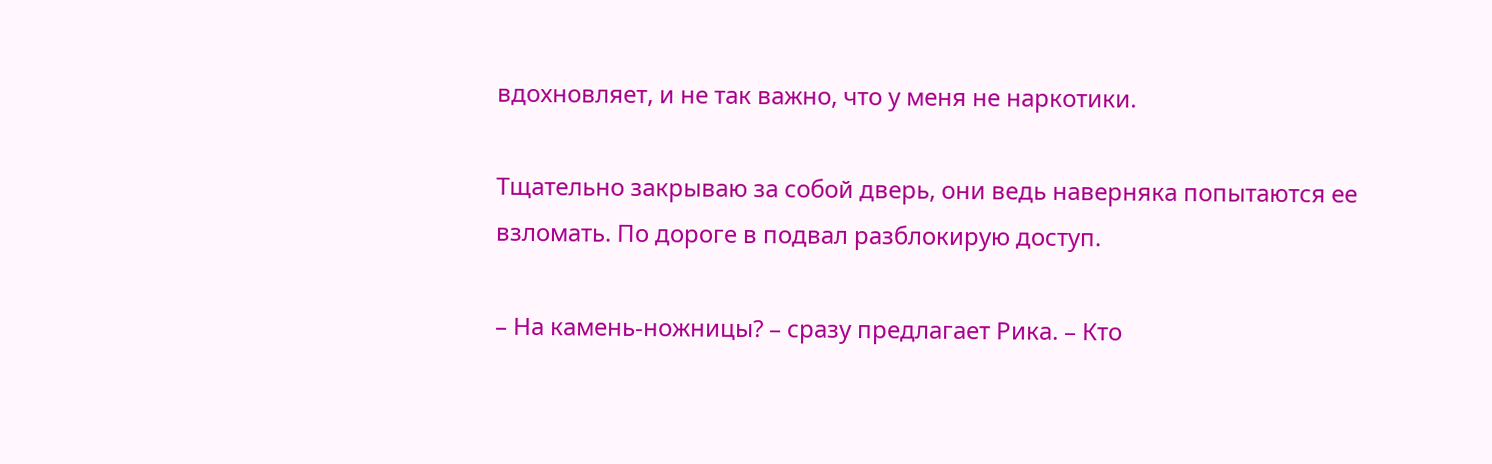вдохновляет, и не так важно, что у меня не наркотики.

Тщательно закрываю за собой дверь, они ведь наверняка попытаются ее взломать. По дороге в подвал разблокирую доступ.

– На камень-ножницы? – сразу предлагает Рика. – Кто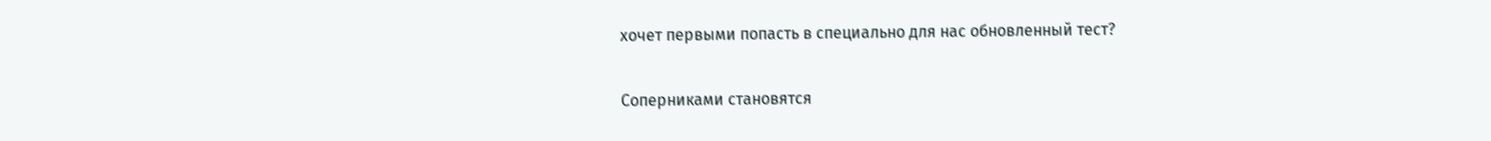хочет первыми попасть в специально для нас обновленный тест?

Соперниками становятся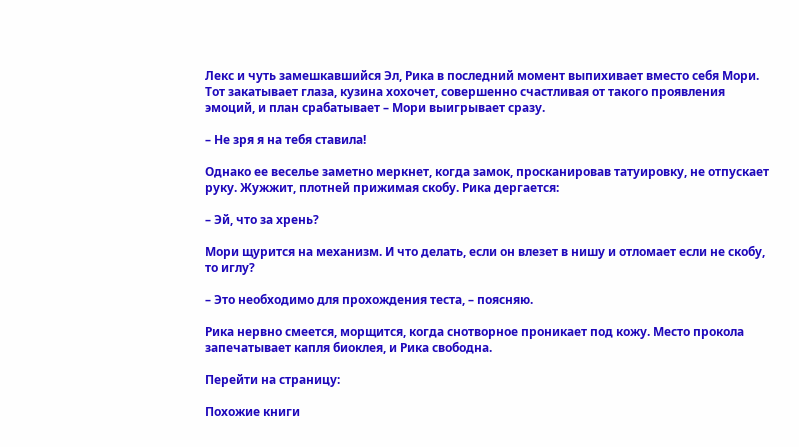Лекс и чуть замешкавшийся Эл, Рика в последний момент выпихивает вместо себя Мори. Тот закатывает глаза, кузина хохочет, совершенно счастливая от такого проявления эмоций, и план срабатывает – Мори выигрывает сразу.

– Не зря я на тебя ставила!

Однако ее веселье заметно меркнет, когда замок, просканировав татуировку, не отпускает руку. Жужжит, плотней прижимая скобу. Рика дергается:

– Эй, что за хрень?

Мори щурится на механизм. И что делать, если он влезет в нишу и отломает если не скобу, то иглу?

– Это необходимо для прохождения теста, – поясняю.

Рика нервно смеется, морщится, когда снотворное проникает под кожу. Место прокола запечатывает капля биоклея, и Рика свободна.

Перейти на страницу:

Похожие книги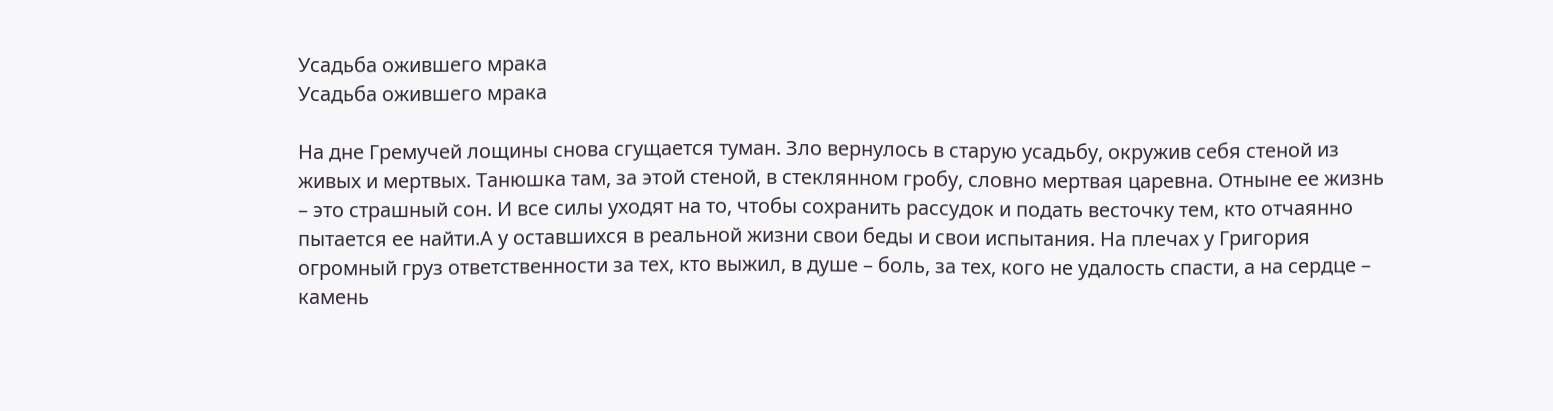Усадьба ожившего мрака
Усадьба ожившего мрака

На дне Гремучей лощины снова сгущается туман. Зло вернулось в старую усадьбу, окружив себя стеной из живых и мертвых. Танюшка там, за этой стеной, в стеклянном гробу, словно мертвая царевна. Отныне ее жизнь – это страшный сон. И все силы уходят на то, чтобы сохранить рассудок и подать весточку тем, кто отчаянно пытается ее найти.А у оставшихся в реальной жизни свои беды и свои испытания. На плечах у Григория огромный груз ответственности за тех, кто выжил, в душе – боль, за тех, кого не удалость спасти, а на сердце – камень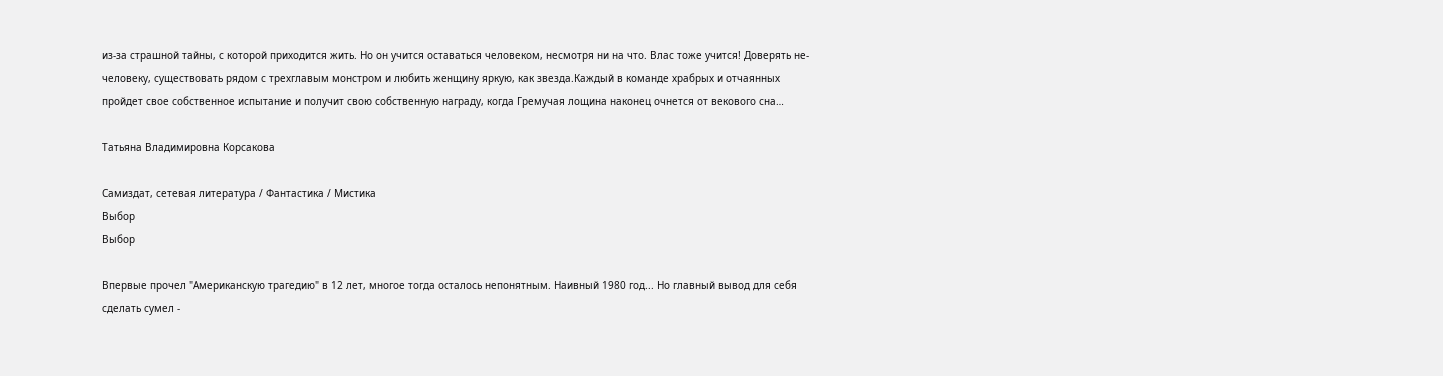из-за страшной тайны, с которой приходится жить. Но он учится оставаться человеком, несмотря ни на что. Влас тоже учится! Доверять не-человеку, существовать рядом с трехглавым монстром и любить женщину яркую, как звезда.Каждый в команде храбрых и отчаянных пройдет свое собственное испытание и получит свою собственную награду, когда Гремучая лощина наконец очнется от векового сна…

Татьяна Владимировна Корсакова

Самиздат, сетевая литература / Фантастика / Мистика
Выбор
Выбор

Впервые прочел "Американскую трагедию" в 12 лет, многое тогда осталось непонятным. Наивный 1980 год... Но главный вывод для себя сделать сумел -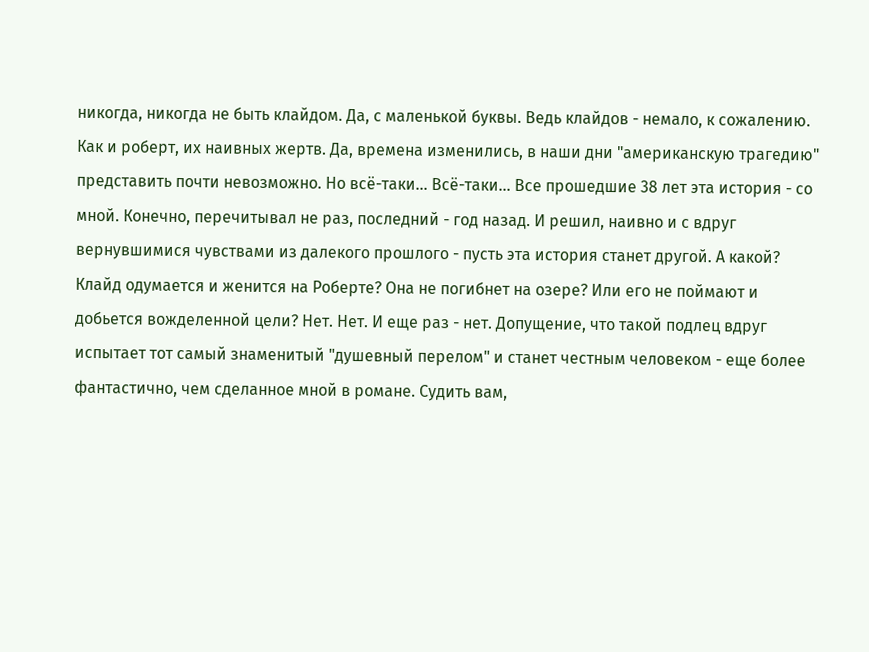никогда, никогда не быть клайдом. Да, с маленькой буквы. Ведь клайдов - немало, к сожалению. Как и роберт, их наивных жертв. Да, времена изменились, в наши дни "американскую трагедию" представить почти невозможно. Но всё-таки... Всё-таки... Все прошедшие 38 лет эта история - со мной. Конечно, перечитывал не раз, последний - год назад. И решил, наивно и с вдруг вернувшимися чувствами из далекого прошлого - пусть эта история станет другой. А какой? Клайд одумается и женится на Роберте? Она не погибнет на озере? Или его не поймают и добьется вожделенной цели? Нет. Нет. И еще раз - нет. Допущение, что такой подлец вдруг испытает тот самый знаменитый "душевный перелом" и станет честным человеком - еще более фантастично, чем сделанное мной в романе. Судить вам,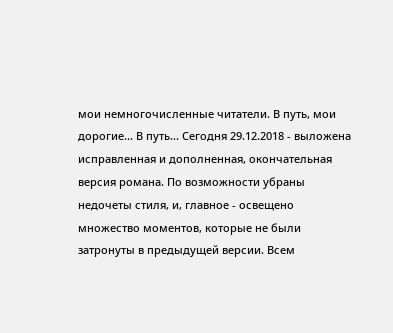мои немногочисленные читатели. В путь, мои дорогие... В путь... Сегодня 29.12.2018 - выложена исправленная и дополненная, окончательная версия романа. По возможности убраны недочеты стиля, и, главное - освещено множество моментов, которые не были затронуты в предыдущей версии. Всем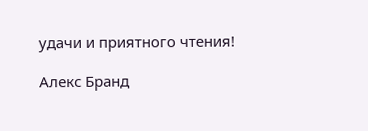удачи и приятного чтения!

Алекс Бранд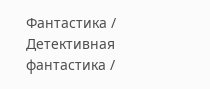Фантастика / Детективная фантастика /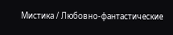Мистика / Любовно-фантастические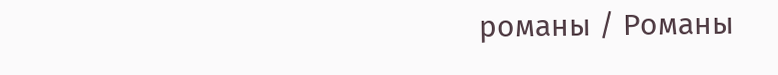романы / Романы